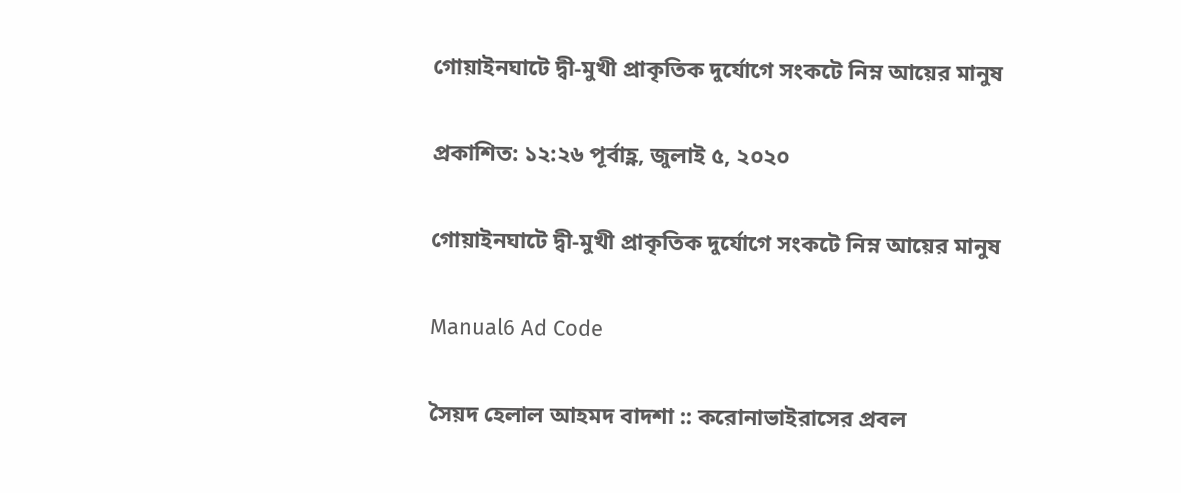গোয়াইনঘাটে দ্বী-মুখী প্রাকৃতিক দুর্যোগে সংকটে নিম্ন আয়ের মানুষ

প্রকাশিত: ১২:২৬ পূর্বাহ্ণ, জুলাই ৫, ২০২০

গোয়াইনঘাটে দ্বী-মুখী প্রাকৃতিক দুর্যোগে সংকটে নিম্ন আয়ের মানুষ

Manual6 Ad Code

সৈয়দ হেলাল আহমদ বাদশা :: করোনাভাইরাসের প্রবল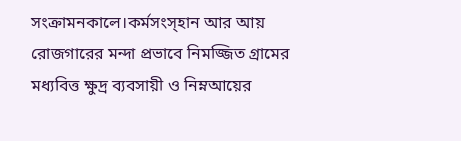সংক্রামনকালে।কর্মসংস্হান আর আয় রোজগারের মন্দা প্রভাবে নিমজ্জিত গ্রামের মধ্যবিত্ত ক্ষুদ্র ব্যবসায়ী ও নিম্নআয়ের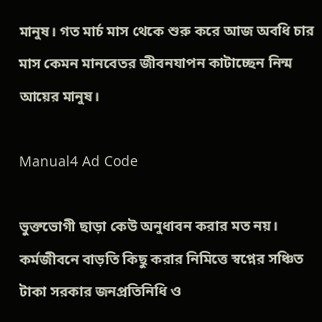মানুষ। গত মার্চ মাস থেকে শুরু করে আজ অবধি চার মাস কেমন মানবেতর জীবনযাপন কাটাচ্ছেন নিন্ম আয়ের মানুষ।

Manual4 Ad Code

ভুক্তভোগী ছাড়া কেউ অনুধাবন করার মত নয়। কর্মজীবনে বাড়তি কিছু করার নিমিত্তে স্বপ্নের সঞ্চিত টাকা সরকার জনপ্রতিনিধি ও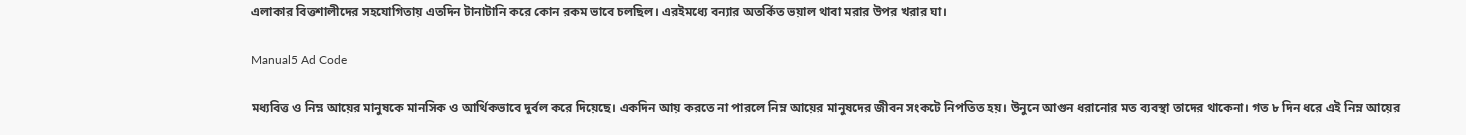এলাকার বিত্তশালীদের সহযোগিতায় এতদিন টানাটানি করে কোন রকম ভাবে চলছিল। এরইমধ্যে বন্যার অতর্কিত ভয়াল থাবা মরার উপর খরার ঘা।

Manual5 Ad Code

মধ্যবিত্ত ও নিম্ন আয়ের মানুষকে মানসিক ও আর্থিকভাবে দুর্বল করে দিয়েছে। একদিন আয় করতে না পারলে নিম্ন আয়ের মানুষদের জীবন সংকটে নিপতিত হয়। উনুনে আগুন ধরানোর মত ব্যবস্থা তাদের থাকেনা। গত ৮ দিন ধরে এই নিম্ন আয়ের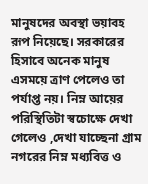মানুষদের অবস্থা ভয়াবহ রূপ নিয়েছে। সরকারের হিসাবে অনেক মানুষ এসময়ে ত্রাণ পেলেও তা পর্যাপ্ত নয়। নিম্ন আয়ের পরিস্থিতিটা স্বচোক্ষে দেখা গেলেও ,দেখা যাচ্ছেনা গ্রাম নগরের নিম্ন মধ্যবিত্ত ও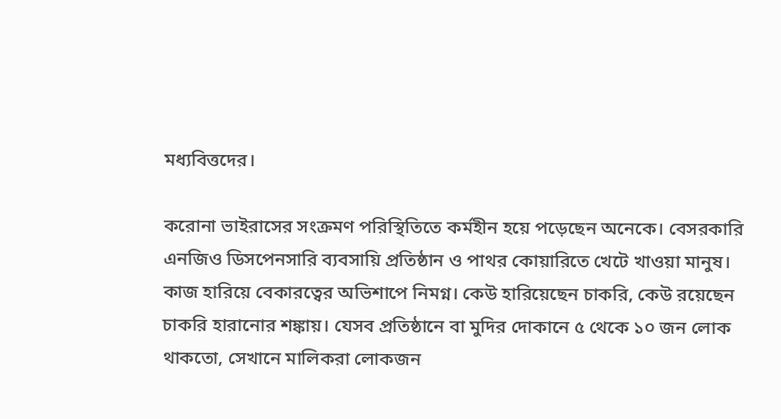মধ্যবিত্তদের।

করোনা ভাইরাসের সংক্রমণ পরিস্থিতিতে কর্মহীন হয়ে পড়েছেন অনেকে। বেসরকারি এনজিও ডিসপেনসারি ব্যবসায়ি প্রতিষ্ঠান ও পাথর কোয়ারিতে খেটে খাওয়া মানুষ। কাজ হারিয়ে বেকারত্বের অভিশাপে নিমগ্ন। কেউ হারিয়েছেন চাকরি, কেউ রয়েছেন চাকরি হারানোর শঙ্কায়। যেসব প্রতিষ্ঠানে বা মুদির দোকানে ৫ থেকে ১০ জন লোক থাকতো, সেখানে মালিকরা লোকজন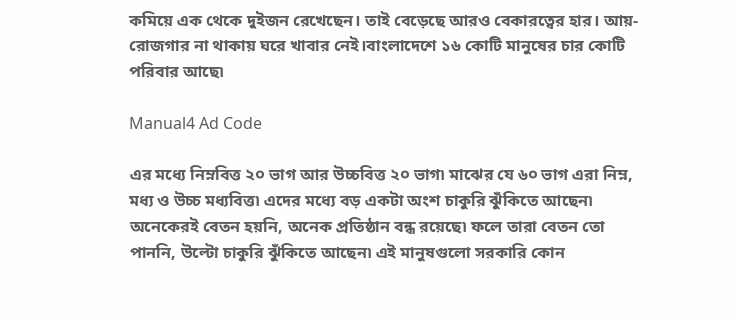কমিয়ে এক থেকে দুইজন রেখেছেন। তাই বেড়েছে আরও বেকারত্বের হার। আয়-রোজগার না থাকায় ঘরে খাবার নেই।বাংলাদেশে ১৬ কোটি মানুষের চার কোটি পরিবার আছে৷

Manual4 Ad Code

এর মধ্যে নিম্নবিত্ত ২০ ভাগ আর উচ্চবিত্ত ২০ ভাগ৷ মাঝের যে ৬০ ভাগ এরা নিম্ন, মধ্য ও উচ্চ মধ্যবিত্ত৷ এদের মধ্যে বড় একটা অংশ চাকুরি ঝুঁকিতে আছেন৷ অনেকেরই বেতন হয়নি, অনেক প্রতিষ্ঠান বন্ধ রয়েছে৷ ফলে তারা বেতন তো পাননি, উল্টো চাকুরি ঝুঁকিতে আছেন৷ এই মানুষগুলো সরকারি কোন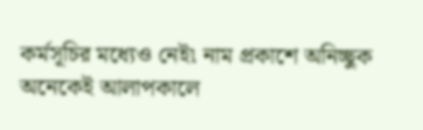কর্মসূচির মধ্যেও নেই৷ নাম প্রকাশে অনিচ্ছুক অনেকেই আলাপকালে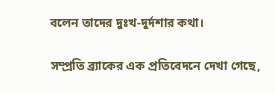বলেন তাদের দুঃখ-দুর্দশার কথা।

সম্প্রতি ব্র্যাকের এক প্রতিবেদনে দেখা গেছে,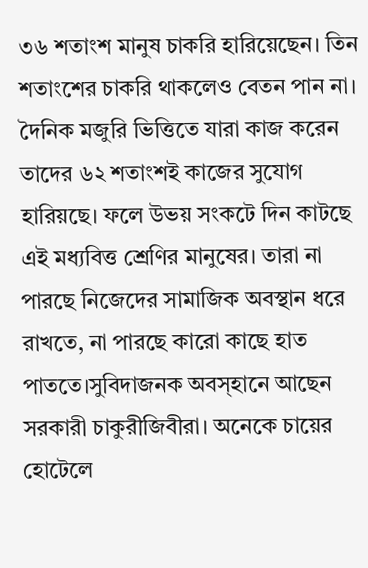৩৬ শতাংশ মানুষ চাকরি হারিয়েছেন। তিন শতাংশের চাকরি থাকলেও বেতন পান না। দৈনিক মজুরি ভিত্তিতে যারা কাজ করেন তাদের ৬২ শতাংশই কাজের সুযোগ হারিয়ছে। ফলে উভয় সংকটে দিন কাটছে এই মধ্যবিত্ত শ্রেণির মানুষের। তারা না পারছে নিজেদের সামাজিক অবস্থান ধরে রাখতে, না পারছে কারো কাছে হাত পাততে।সুবিদাজনক অবস্হানে আছেন সরকারী চাকুরীজিবীরা। অনেকে চায়ের হোটেলে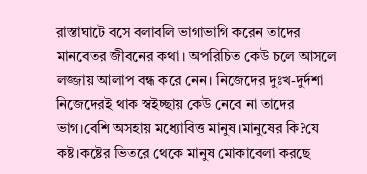রাস্তাঘাটে বসে বলাবলি ভাগাভাগি করেন তাদের মানবেতর জীবনের কথা। অপরিচিত কেউ চলে আসলে লজ্জায় আলাপ বন্ধ করে নেন। নিজেদের দুঃখ-দুর্দশা নিজেদেরই থাক স্বইচ্ছায় কেউ নেবে না তাদের ভাগ।বেশি অসহায় মধ্যোবিত্ত মানুষ।মানুষের কি?যে কষ্ট।কষ্টের ভিতরে থেকে মানুষ মোকাবেলা করছে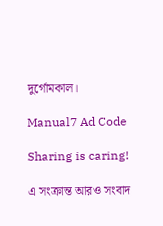দুর্গোমকাল।

Manual7 Ad Code

Sharing is caring!

এ সংক্রান্ত আরও সংবাদ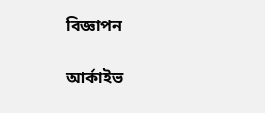বিজ্ঞাপন

আর্কাইভ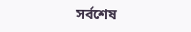সর্বশেষ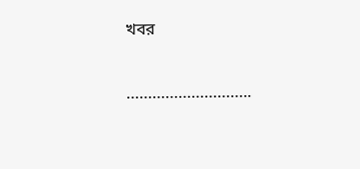খবর

………………………..